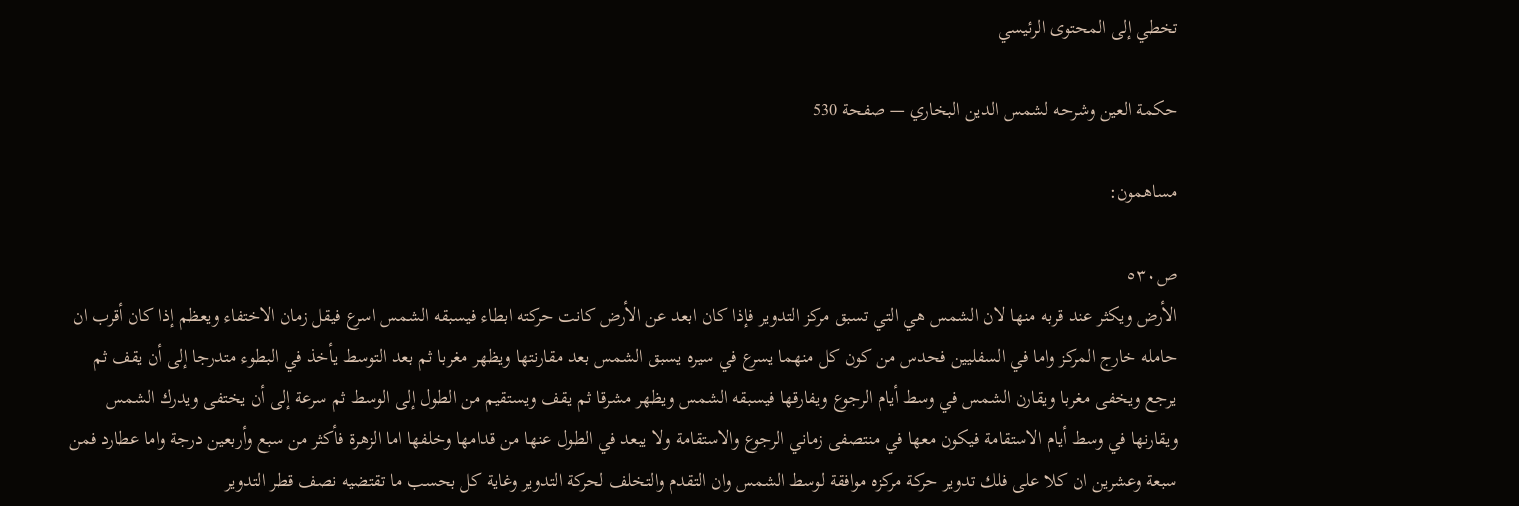تخطي إلى المحتوى الرئيسي

حكمة العين وشرحه لشمس الدين البخاري — صفحة 530

مساهمون:

ص٥٣٠
الأرض ويكثر عند قربه منها لان الشمس هي التي تسبق مركز التدوير فإذا كان ابعد عن الأرض كانت حركته ابطاء فيسبقه الشمس اسرع فيقل زمان الاختفاء ويعظم إذا كان أقرب ان حامله خارج المركز واما في السفليين فحدس من كون كل منهما يسرع في سيره يسبق الشمس بعد مقارنتها ويظهر مغربا ثم بعد التوسط يأخذ في البطوء متدرجا إلى أن يقف ثم يرجع ويخفى مغربا ويقارن الشمس في وسط أيام الرجوع ويفارقها فيسبقه الشمس ويظهر مشرقا ثم يقف ويستقيم من الطول إلى الوسط ثم سرعة إلى أن يختفى ويدرك الشمس ويقارنها في وسط أيام الاستقامة فيكون معها في منتصفى زماني الرجوع والاستقامة ولا يبعد في الطول عنها من قدامها وخلفها اما الزهرة فأكثر من سبع وأربعين درجة واما عطارد فمن سبعة وعشرين ان كلا على فلك تدوير حركة مركزه موافقة لوسط الشمس وان التقدم والتخلف لحركة التدوير وغاية كل بحسب ما تقتضيه نصف قطر التدوير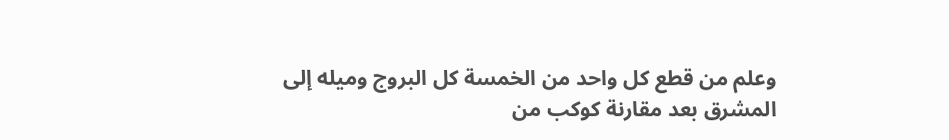وعلم من قطع كل واحد من الخمسة كل البروج وميله إلى المشرق بعد مقارنة كوكب من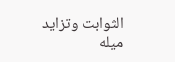الثوابت وتزايد ميله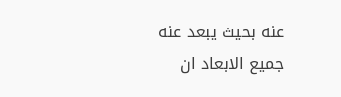عنه بحيث يبعد عنه جميع الابعاد ان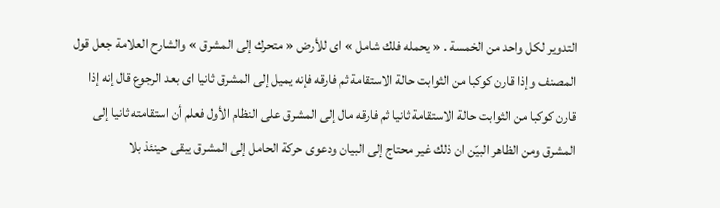التدوير لكل واحد من الخمسة . « يحمله فلك شامل » اى للأرض « متحرك إلى المشرق » والشارح العلامة جعل قول المصنف وإذا قارن كوكبا من الثوابت حالة الاستقامة ثم فارقه فإنه يميل إلى المشرق ثانيا اى بعد الرجوع قال إنه إذا قارن كوكبا من الثوابت حالة الاستقامة ثانيا ثم فارقه مال إلى المشرق على النظام الأول فعلم أن استقامته ثانيا إلى المشرق ومن الظاهر البيّن ان ذلك غير محتاج إلى البيان ودعوى حركة الحامل إلى المشرق يبقى حينئذ بلا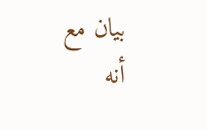بيان مع أنه